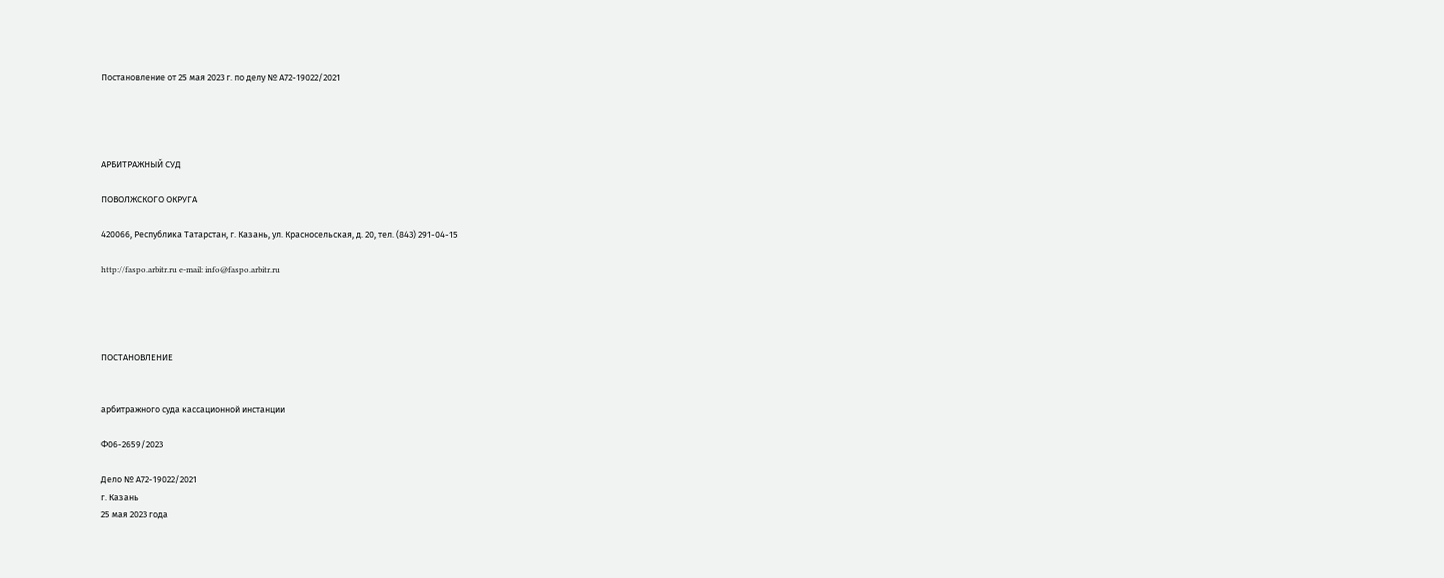Постановление от 25 мая 2023 г. по делу № А72-19022/2021




АРБИТРАЖНЫЙ СУД

ПОВОЛЖСКОГО ОКРУГА

420066, Республика Татарстан, г. Казань, ул. Красносельская, д. 20, тел. (843) 291-04-15

http://faspo.arbitr.ru e-mail: info@faspo.arbitr.ru




ПОСТАНОВЛЕНИЕ


арбитражного суда кассационной инстанции

Ф06-2659/2023

Дело № А72-19022/2021
г. Казань
25 мая 2023 года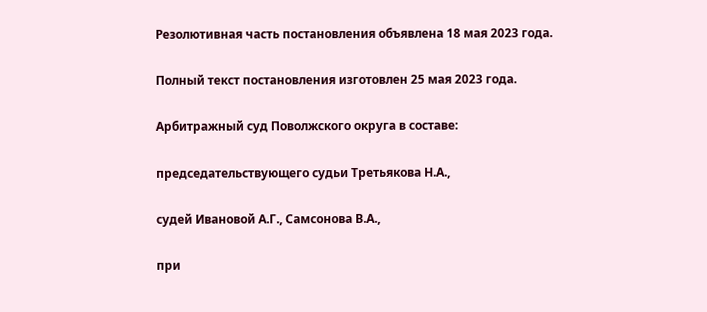Резолютивная часть постановления объявлена 18 мая 2023 года.

Полный текст постановления изготовлен 25 мая 2023 года.

Арбитражный суд Поволжского округа в составе:

председательствующего судьи Третьякова Н.А.,

судей Ивановой А.Г., Самсонова В.А.,

при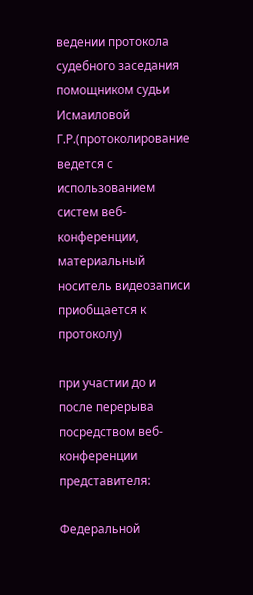ведении протокола судебного заседания помощником судьи Исмаиловой Г.Р.(протоколирование ведется с использованием систем веб-конференции, материальный носитель видеозаписи приобщается к протоколу)

при участии до и после перерыва посредством веб-конференции представителя:

Федеральной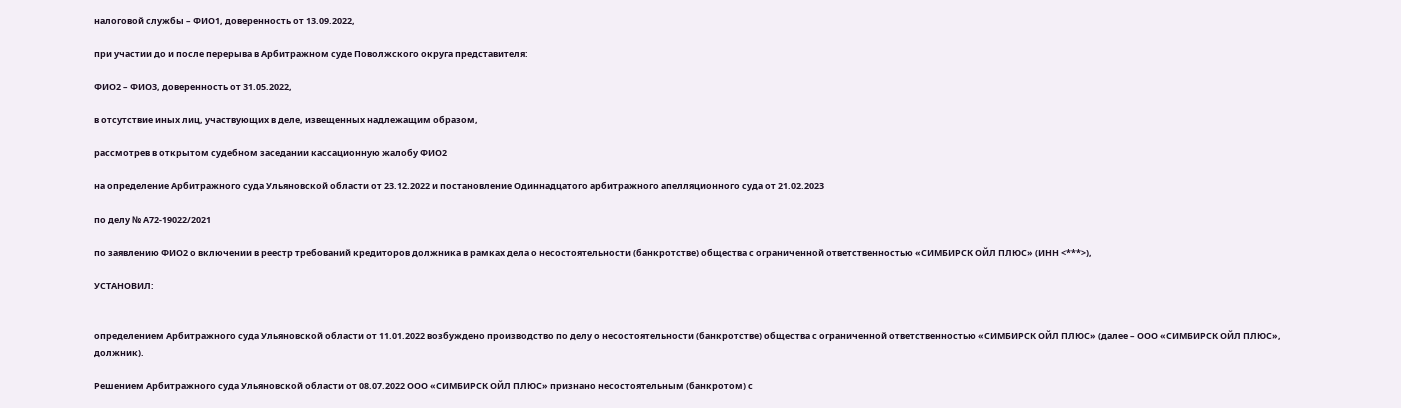налоговой службы – ФИО1, доверенность от 13.09.2022,

при участии до и после перерыва в Арбитражном суде Поволжского округа представителя:

ФИО2 – ФИО3, доверенность от 31.05.2022,

в отсутствие иных лиц, участвующих в деле, извещенных надлежащим образом,

рассмотрев в открытом судебном заседании кассационную жалобу ФИО2

на определение Арбитражного суда Ульяновской области от 23.12.2022 и постановление Одиннадцатого арбитражного апелляционного суда от 21.02.2023

по делу № А72-19022/2021

по заявлению ФИО2 о включении в реестр требований кредиторов должника в рамках дела о несостоятельности (банкротстве) общества с ограниченной ответственностью «СИМБИРСК ОЙЛ ПЛЮС» (ИНН <***>),

УСТАНОВИЛ:


определением Арбитражного суда Ульяновской области от 11.01.2022 возбуждено производство по делу о несостоятельности (банкротстве) общества с ограниченной ответственностью «СИМБИРСК ОЙЛ ПЛЮС» (далее – ООО «СИМБИРСК ОЙЛ ПЛЮС», должник).

Решением Арбитражного суда Ульяновской области от 08.07.2022 ООО «СИМБИРСК ОЙЛ ПЛЮС» признано несостоятельным (банкротом) с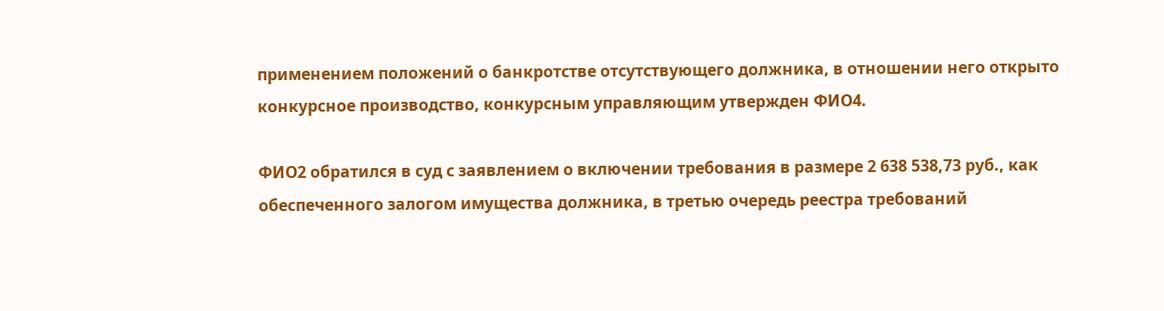применением положений о банкротстве отсутствующего должника, в отношении него открыто конкурсное производство, конкурсным управляющим утвержден ФИО4.

ФИО2 обратился в суд с заявлением о включении требования в размере 2 638 538,73 руб., как обеспеченного залогом имущества должника, в третью очередь реестра требований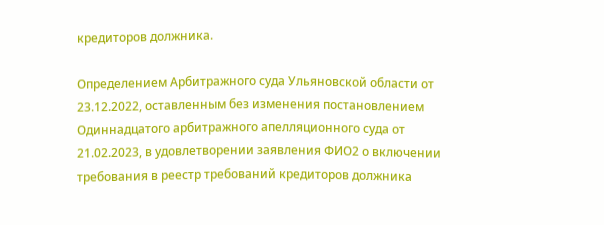кредиторов должника.

Определением Арбитражного суда Ульяновской области от 23.12.2022, оставленным без изменения постановлением Одиннадцатого арбитражного апелляционного суда от 21.02.2023, в удовлетворении заявления ФИО2 о включении требования в реестр требований кредиторов должника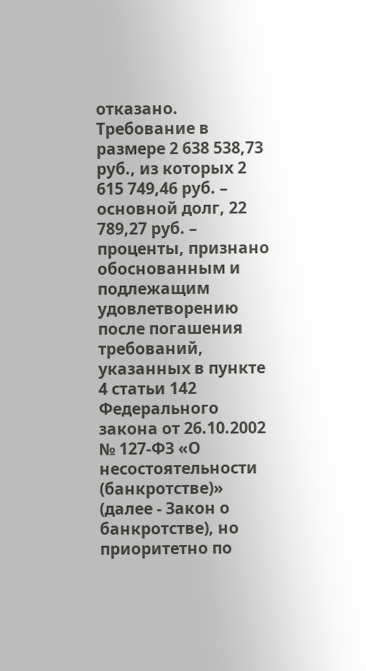отказано. Требование в размере 2 638 538,73 руб., из которых 2 615 749,46 руб. – основной долг, 22 789,27 руб. – проценты, признано обоснованным и подлежащим удовлетворению после погашения требований, указанных в пункте 4 статьи 142 Федерального закона от 26.10.2002 № 127-ФЗ «О несостоятельности (банкротстве)» (далее - Закон о банкротстве), но приоритетно по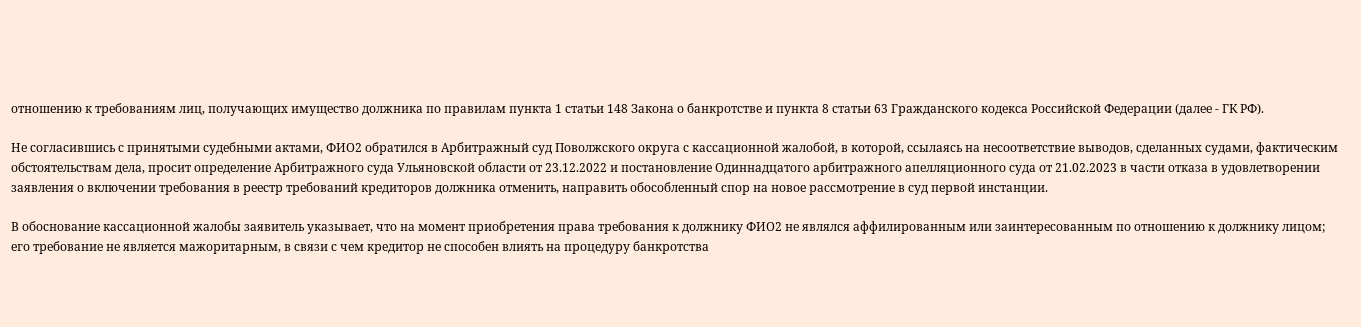отношению к требованиям лиц, получающих имущество должника по правилам пункта 1 статьи 148 Закона о банкротстве и пункта 8 статьи 63 Гражданского кодекса Российской Федерации (далее - ГК РФ).

Не согласившись с принятыми судебными актами, ФИО2 обратился в Арбитражный суд Поволжского округа с кассационной жалобой, в которой, ссылаясь на несоответствие выводов, сделанных судами, фактическим обстоятельствам дела, просит определение Арбитражного суда Ульяновской области от 23.12.2022 и постановление Одиннадцатого арбитражного апелляционного суда от 21.02.2023 в части отказа в удовлетворении заявления о включении требования в реестр требований кредиторов должника отменить, направить обособленный спор на новое рассмотрение в суд первой инстанции.

В обоснование кассационной жалобы заявитель указывает, что на момент приобретения права требования к должнику ФИО2 не являлся аффилированным или заинтересованным по отношению к должнику лицом; его требование не является мажоритарным, в связи с чем кредитор не способен влиять на процедуру банкротства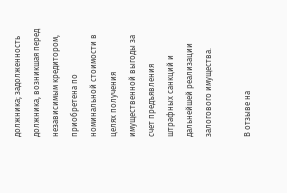должника; задолженность должника, возникшая перед независимым кредитором, приобретена по номинальной стоимости в целях получения имущественной выгоды за счет предъявления штрафных санкций и дальнейшей реализации залогового имущества.

В отзыве на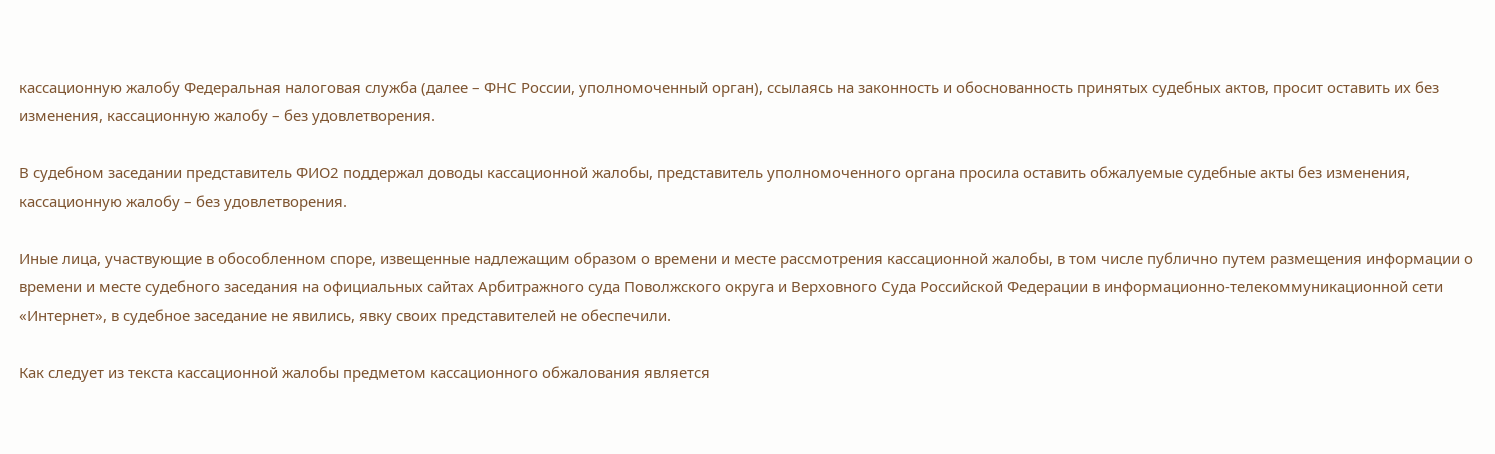кассационную жалобу Федеральная налоговая служба (далее – ФНС России, уполномоченный орган), ссылаясь на законность и обоснованность принятых судебных актов, просит оставить их без изменения, кассационную жалобу – без удовлетворения.

В судебном заседании представитель ФИО2 поддержал доводы кассационной жалобы, представитель уполномоченного органа просила оставить обжалуемые судебные акты без изменения, кассационную жалобу – без удовлетворения.

Иные лица, участвующие в обособленном споре, извещенные надлежащим образом о времени и месте рассмотрения кассационной жалобы, в том числе публично путем размещения информации о времени и месте судебного заседания на официальных сайтах Арбитражного суда Поволжского округа и Верховного Суда Российской Федерации в информационно-телекоммуникационной сети «Интернет», в судебное заседание не явились, явку своих представителей не обеспечили.

Как следует из текста кассационной жалобы предметом кассационного обжалования является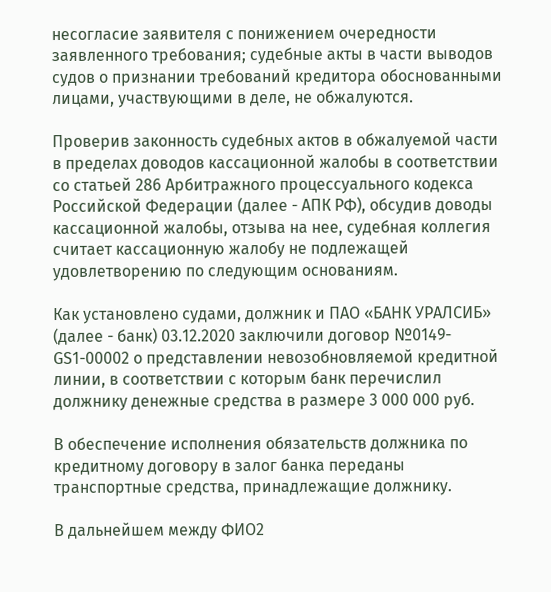несогласие заявителя с понижением очередности заявленного требования; судебные акты в части выводов судов о признании требований кредитора обоснованными лицами, участвующими в деле, не обжалуются.

Проверив законность судебных актов в обжалуемой части в пределах доводов кассационной жалобы в соответствии со статьей 286 Арбитражного процессуального кодекса Российской Федерации (далее - АПК РФ), обсудив доводы кассационной жалобы, отзыва на нее, судебная коллегия считает кассационную жалобу не подлежащей удовлетворению по следующим основаниям.

Как установлено судами, должник и ПАО «БАНК УРАЛСИБ» (далее - банк) 03.12.2020 заключили договор №0149-GS1-00002 о представлении невозобновляемой кредитной линии, в соответствии с которым банк перечислил должнику денежные средства в размере 3 000 000 руб.

В обеспечение исполнения обязательств должника по кредитному договору в залог банка переданы транспортные средства, принадлежащие должнику.

В дальнейшем между ФИО2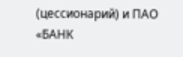(цессионарий) и ПАО «БАНК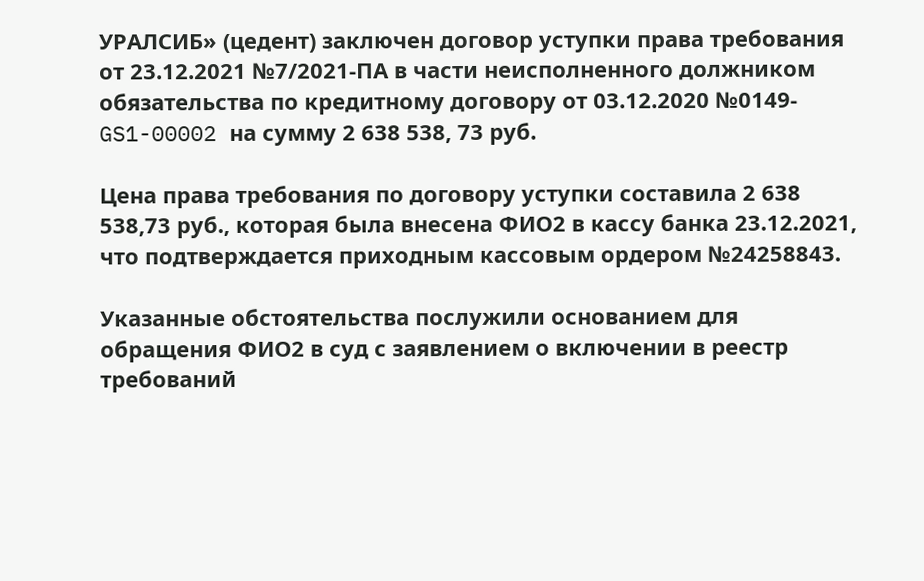УРАЛСИБ» (цедент) заключен договор уступки права требования от 23.12.2021 №7/2021-ПА в части неисполненного должником обязательства по кредитному договору от 03.12.2020 №0149- GS1-00002 на сумму 2 638 538, 73 руб.

Цена права требования по договору уступки составила 2 638 538,73 руб., которая была внесена ФИО2 в кассу банка 23.12.2021, что подтверждается приходным кассовым ордером №24258843.

Указанные обстоятельства послужили основанием для обращения ФИО2 в суд с заявлением о включении в реестр требований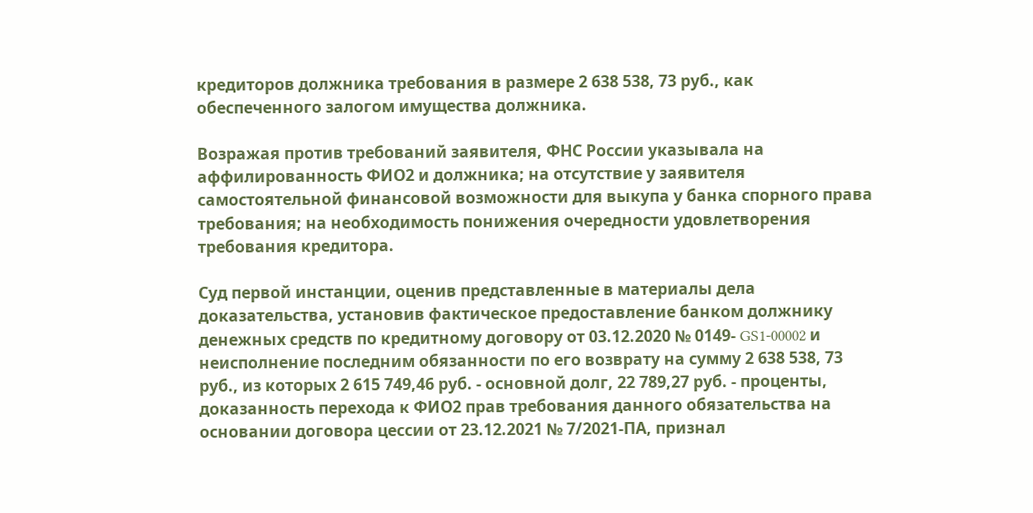кредиторов должника требования в размере 2 638 538, 73 руб., как обеспеченного залогом имущества должника.

Возражая против требований заявителя, ФНС России указывала на аффилированность ФИО2 и должника; на отсутствие у заявителя самостоятельной финансовой возможности для выкупа у банка спорного права требования; на необходимость понижения очередности удовлетворения требования кредитора.

Суд первой инстанции, оценив представленные в материалы дела доказательства, установив фактическое предоставление банком должнику денежных средств по кредитному договору от 03.12.2020 № 0149- GS1-00002 и неисполнение последним обязанности по его возврату на сумму 2 638 538, 73 руб., из которых 2 615 749,46 руб. - основной долг, 22 789,27 руб. - проценты, доказанность перехода к ФИО2 прав требования данного обязательства на основании договора цессии от 23.12.2021 № 7/2021-ПА, признал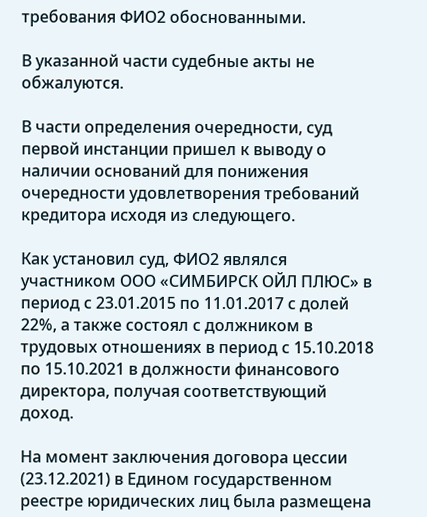требования ФИО2 обоснованными.

В указанной части судебные акты не обжалуются.

В части определения очередности, суд первой инстанции пришел к выводу о наличии оснований для понижения очередности удовлетворения требований кредитора исходя из следующего.

Как установил суд, ФИО2 являлся участником ООО «СИМБИРСК ОЙЛ ПЛЮС» в период с 23.01.2015 по 11.01.2017 с долей 22%, а также состоял с должником в трудовых отношениях в период с 15.10.2018 по 15.10.2021 в должности финансового директора, получая соответствующий доход.

На момент заключения договора цессии (23.12.2021) в Едином государственном реестре юридических лиц была размещена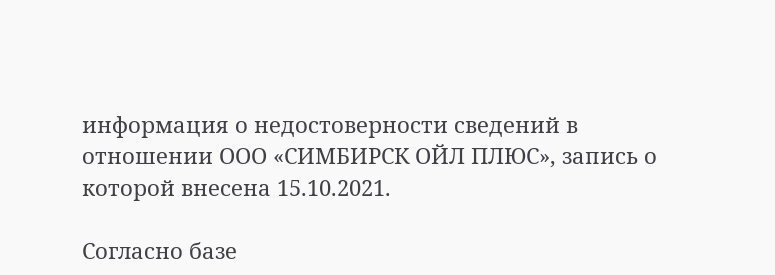информация о недостоверности сведений в отношении ООО «СИМБИРСК ОЙЛ ПЛЮС», запись о которой внесена 15.10.2021.

Согласно базе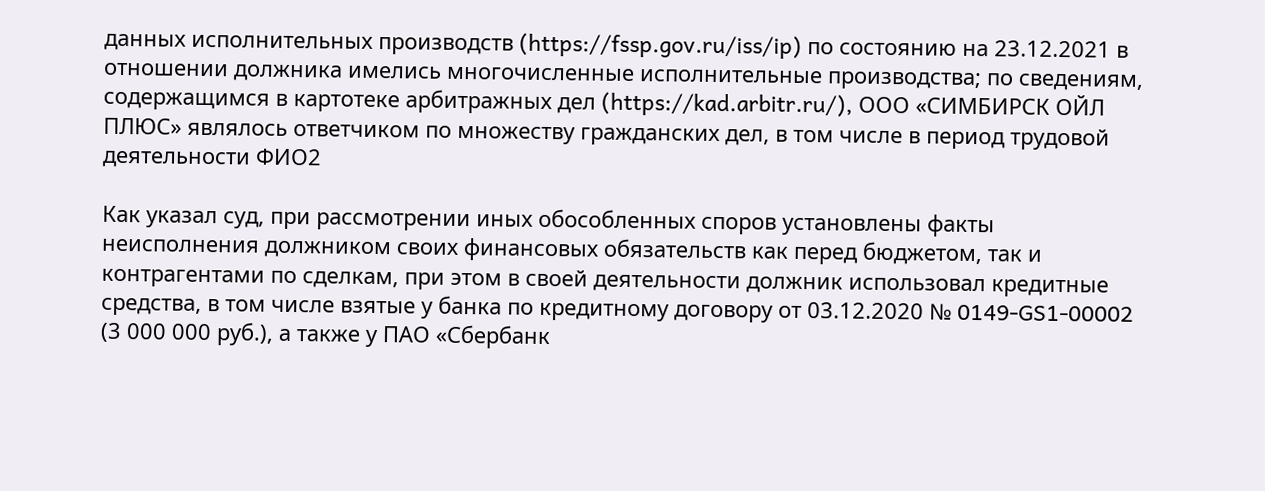данных исполнительных производств (https://fssp.gov.ru/iss/ip) по состоянию на 23.12.2021 в отношении должника имелись многочисленные исполнительные производства; по сведениям, содержащимся в картотеке арбитражных дел (https://kad.arbitr.ru/), ООО «СИМБИРСК ОЙЛ ПЛЮС» являлось ответчиком по множеству гражданских дел, в том числе в период трудовой деятельности ФИО2

Как указал суд, при рассмотрении иных обособленных споров установлены факты неисполнения должником своих финансовых обязательств как перед бюджетом, так и контрагентами по сделкам, при этом в своей деятельности должник использовал кредитные средства, в том числе взятые у банка по кредитному договору от 03.12.2020 № 0149-GS1-00002 (3 000 000 руб.), а также у ПАО «Сбербанк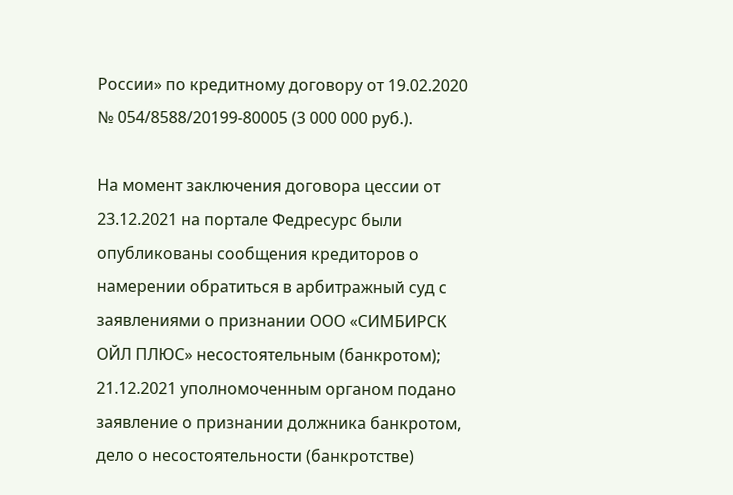России» по кредитному договору от 19.02.2020 № 054/8588/20199-80005 (3 000 000 руб.).

На момент заключения договора цессии от 23.12.2021 на портале Федресурс были опубликованы сообщения кредиторов о намерении обратиться в арбитражный суд с заявлениями о признании ООО «СИМБИРСК ОЙЛ ПЛЮС» несостоятельным (банкротом); 21.12.2021 уполномоченным органом подано заявление о признании должника банкротом, дело о несостоятельности (банкротстве)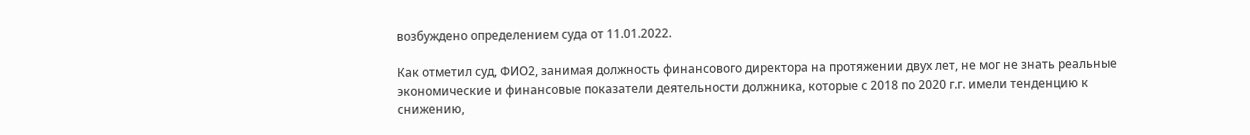возбуждено определением суда от 11.01.2022.

Как отметил суд, ФИО2, занимая должность финансового директора на протяжении двух лет, не мог не знать реальные экономические и финансовые показатели деятельности должника, которые с 2018 по 2020 г.г. имели тенденцию к снижению,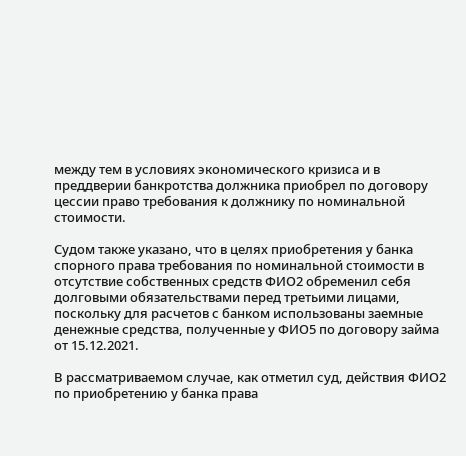между тем в условиях экономического кризиса и в преддверии банкротства должника приобрел по договору цессии право требования к должнику по номинальной стоимости.

Судом также указано, что в целях приобретения у банка спорного права требования по номинальной стоимости в отсутствие собственных средств ФИО2 обременил себя долговыми обязательствами перед третьими лицами, поскольку для расчетов с банком использованы заемные денежные средства, полученные у ФИО5 по договору займа от 15.12.2021.

В рассматриваемом случае, как отметил суд, действия ФИО2 по приобретению у банка права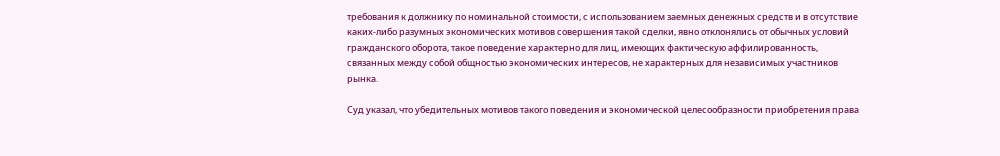требования к должнику по номинальной стоимости, с использованием заемных денежных средств и в отсутствие каких-либо разумных экономических мотивов совершения такой сделки, явно отклонялись от обычных условий гражданского оборота, такое поведение характерно для лиц, имеющих фактическую аффилированность, связанных между собой общностью экономических интересов, не характерных для независимых участников рынка.

Суд указал, что убедительных мотивов такого поведения и экономической целесообразности приобретения права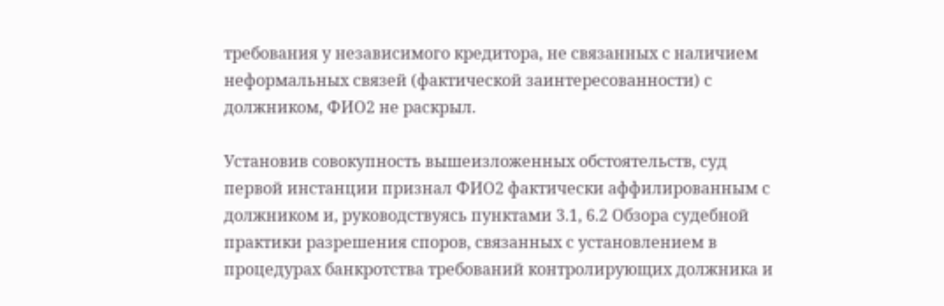требования у независимого кредитора, не связанных с наличием неформальных связей (фактической заинтересованности) с должником, ФИО2 не раскрыл.

Установив совокупность вышеизложенных обстоятельств, суд первой инстанции признал ФИО2 фактически аффилированным с должником и, руководствуясь пунктами 3.1, 6.2 Обзора судебной практики разрешения споров, связанных с установлением в процедурах банкротства требований контролирующих должника и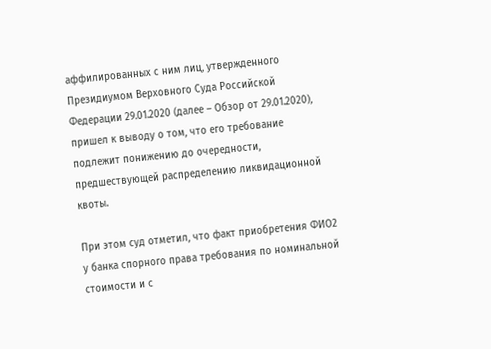аффилированных с ним лиц, утвержденного Президиумом Верховного Суда Российской Федерации 29.01.2020 (далее – Обзор от 29.01.2020), пришел к выводу о том, что его требование подлежит понижению до очередности, предшествующей распределению ликвидационной квоты.

При этом суд отметил, что факт приобретения ФИО2 у банка спорного права требования по номинальной стоимости и с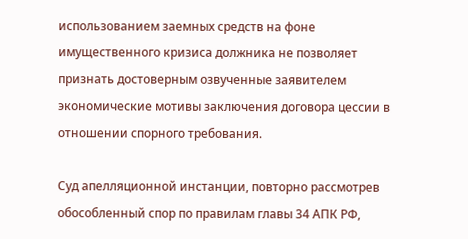использованием заемных средств на фоне имущественного кризиса должника не позволяет признать достоверным озвученные заявителем экономические мотивы заключения договора цессии в отношении спорного требования.

Суд апелляционной инстанции, повторно рассмотрев обособленный спор по правилам главы 34 АПК РФ,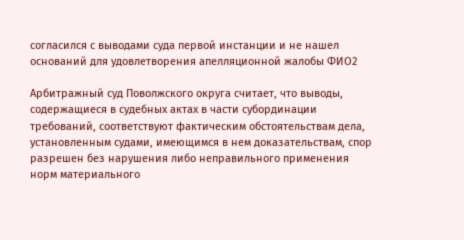согласился с выводами суда первой инстанции и не нашел оснований для удовлетворения апелляционной жалобы ФИО2

Арбитражный суд Поволжского округа считает, что выводы, содержащиеся в судебных актах в части субординации требований, соответствуют фактическим обстоятельствам дела, установленным судами, имеющимся в нем доказательствам, спор разрешен без нарушения либо неправильного применения норм материального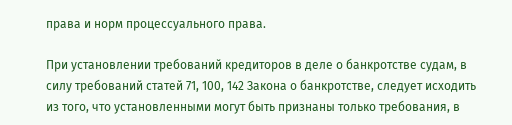права и норм процессуального права.

При установлении требований кредиторов в деле о банкротстве судам, в силу требований статей 71, 100, 142 Закона о банкротстве, следует исходить из того, что установленными могут быть признаны только требования, в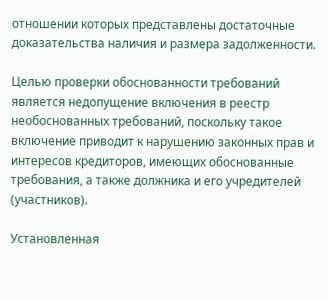отношении которых представлены достаточные доказательства наличия и размера задолженности.

Целью проверки обоснованности требований является недопущение включения в реестр необоснованных требований, поскольку такое включение приводит к нарушению законных прав и интересов кредиторов, имеющих обоснованные требования, а также должника и его учредителей (участников).

Установленная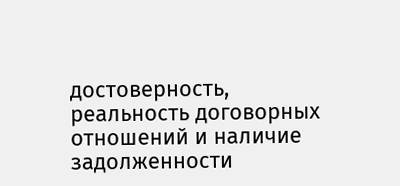достоверность, реальность договорных отношений и наличие задолженности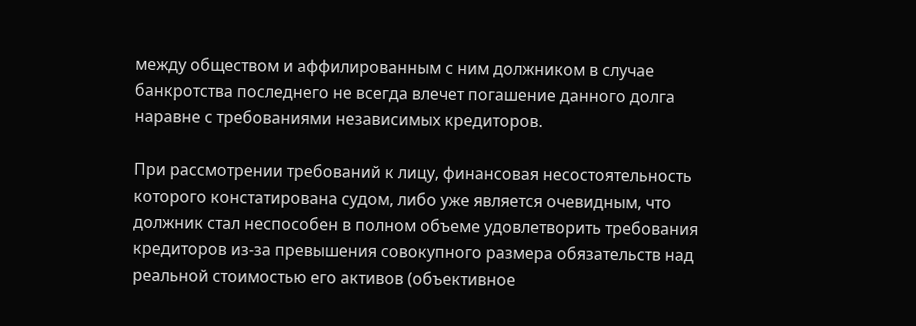между обществом и аффилированным с ним должником в случае банкротства последнего не всегда влечет погашение данного долга наравне с требованиями независимых кредиторов.

При рассмотрении требований к лицу, финансовая несостоятельность которого констатирована судом, либо уже является очевидным, что должник стал неспособен в полном объеме удовлетворить требования кредиторов из-за превышения совокупного размера обязательств над реальной стоимостью его активов (объективное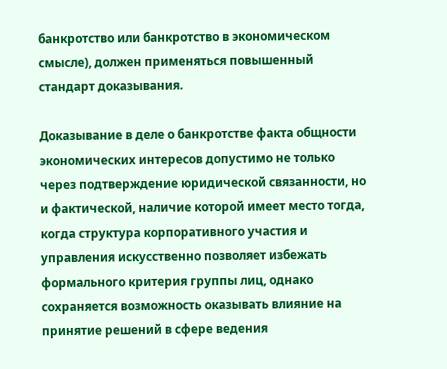банкротство или банкротство в экономическом смысле), должен применяться повышенный стандарт доказывания.

Доказывание в деле о банкротстве факта общности экономических интересов допустимо не только через подтверждение юридической связанности, но и фактической, наличие которой имеет место тогда, когда структура корпоративного участия и управления искусственно позволяет избежать формального критерия группы лиц, однако сохраняется возможность оказывать влияние на принятие решений в сфере ведения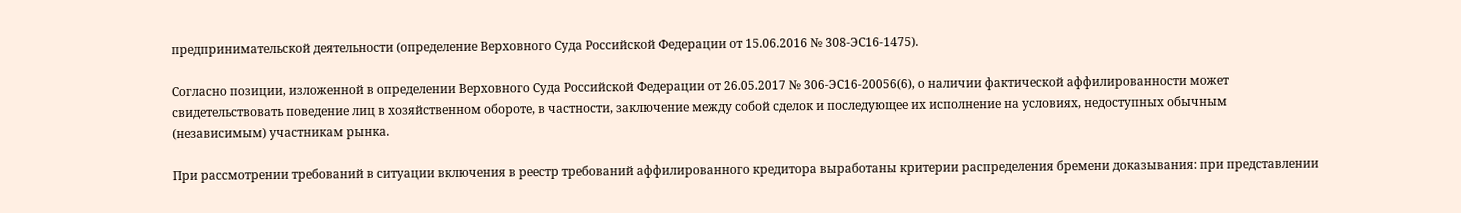предпринимательской деятельности (определение Верховного Суда Российской Федерации от 15.06.2016 № 308-ЭС16-1475).

Согласно позиции, изложенной в определении Верховного Суда Российской Федерации от 26.05.2017 № 306-ЭС16-20056(6), о наличии фактической аффилированности может свидетельствовать поведение лиц в хозяйственном обороте, в частности, заключение между собой сделок и последующее их исполнение на условиях, недоступных обычным (независимым) участникам рынка.

При рассмотрении требований в ситуации включения в реестр требований аффилированного кредитора выработаны критерии распределения бремени доказывания: при представлении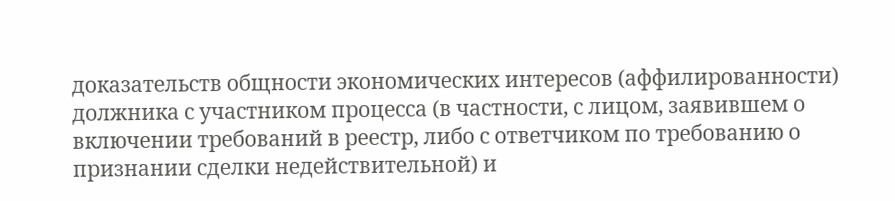доказательств общности экономических интересов (аффилированности) должника с участником процесса (в частности, с лицом, заявившем о включении требований в реестр, либо с ответчиком по требованию о признании сделки недействительной) и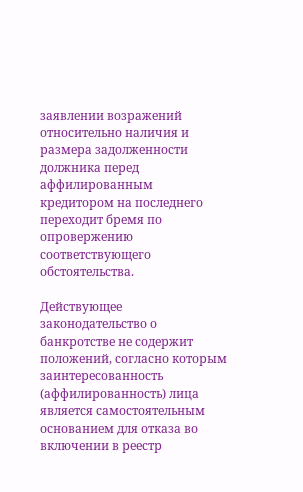заявлении возражений относительно наличия и размера задолженности должника перед аффилированным кредитором на последнего переходит бремя по опровержению соответствующего обстоятельства.

Действующее законодательство о банкротстве не содержит положений, согласно которым заинтересованность (аффилированность) лица является самостоятельным основанием для отказа во включении в реестр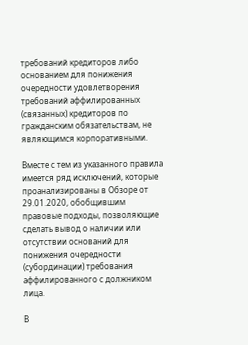требований кредиторов либо основанием для понижения очередности удовлетворения требований аффилированных (связанных) кредиторов по гражданским обязательствам, не являющимся корпоративными.

Вместе с тем из указанного правила имеется ряд исключений, которые проанализированы в Обзоре от 29.01.2020, обобщившим правовые подходы, позволяющие сделать вывод о наличии или отсутствии оснований для понижения очередности (субординации) требования аффилированного с должником лица.

В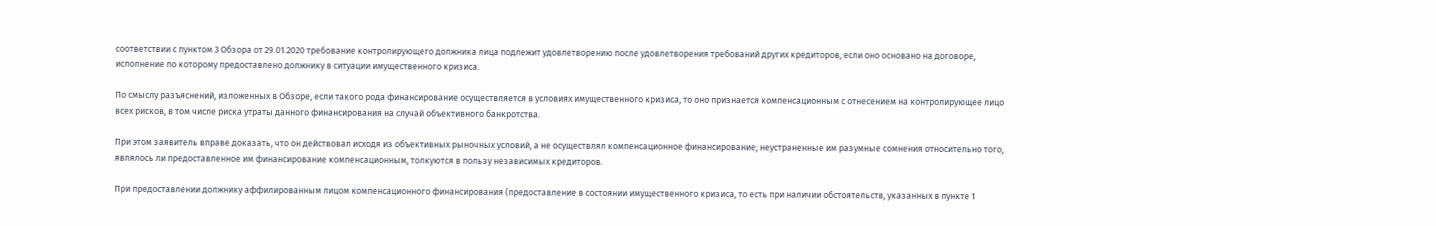соответствии с пунктом 3 Обзора от 29.01.2020 требование контролирующего должника лица подлежит удовлетворению после удовлетворения требований других кредиторов, если оно основано на договоре, исполнение по которому предоставлено должнику в ситуации имущественного кризиса.

По смыслу разъяснений, изложенных в Обзоре, если такого рода финансирование осуществляется в условиях имущественного кризиса, то оно признается компенсационным с отнесением на контролирующее лицо всех рисков, в том числе риска утраты данного финансирования на случай объективного банкротства.

При этом заявитель вправе доказать, что он действовал исходя из объективных рыночных условий, а не осуществлял компенсационное финансирование; неустраненные им разумные сомнения относительно того, являлось ли предоставленное им финансирование компенсационным, толкуются в пользу независимых кредиторов.

При предоставлении должнику аффилированным лицом компенсационного финансирования (предоставление в состоянии имущественного кризиса, то есть при наличии обстоятельств, указанных в пункте 1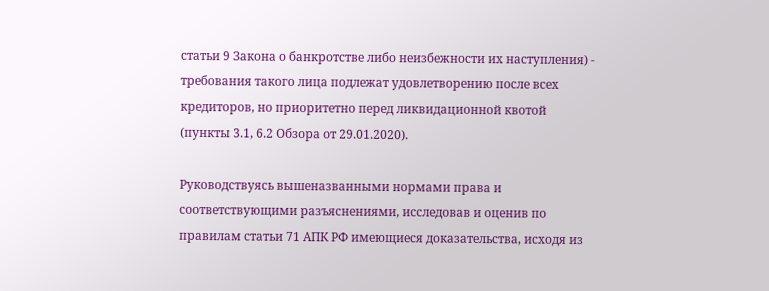статьи 9 Закона о банкротстве либо неизбежности их наступления) - требования такого лица подлежат удовлетворению после всех кредиторов, но приоритетно перед ликвидационной квотой (пункты 3.1, 6.2 Обзора от 29.01.2020).

Руководствуясь вышеназванными нормами права и соответствующими разъяснениями, исследовав и оценив по правилам статьи 71 АПК РФ имеющиеся доказательства, исходя из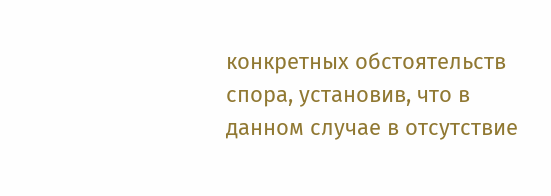конкретных обстоятельств спора, установив, что в данном случае в отсутствие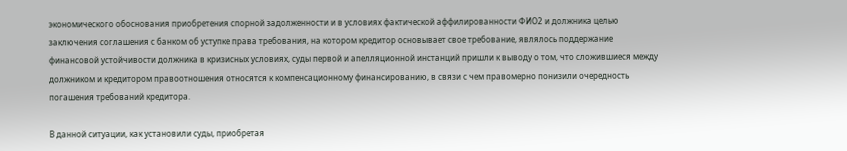экономического обоснования приобретения спорной задолженности и в условиях фактической аффилированности ФИО2 и должника целью заключения соглашения с банком об уступке права требования, на котором кредитор основывает свое требование, являлось поддержание финансовой устойчивости должника в кризисных условиях, суды первой и апелляционной инстанций пришли к выводу о том, что сложившиеся между должником и кредитором правоотношения относятся к компенсационному финансированию, в связи с чем правомерно понизили очередность погашения требований кредитора.

В данной ситуации, как установили суды, приобретая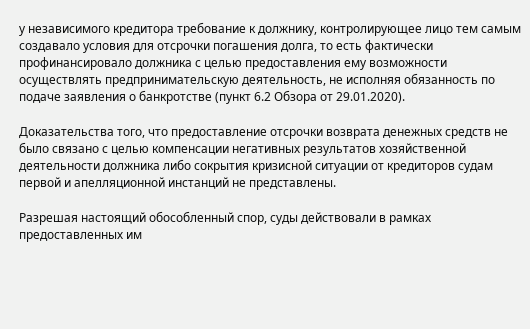у независимого кредитора требование к должнику, контролирующее лицо тем самым создавало условия для отсрочки погашения долга, то есть фактически профинансировало должника с целью предоставления ему возможности осуществлять предпринимательскую деятельность, не исполняя обязанность по подаче заявления о банкротстве (пункт 6.2 Обзора от 29.01.2020).

Доказательства того, что предоставление отсрочки возврата денежных средств не было связано с целью компенсации негативных результатов хозяйственной деятельности должника либо сокрытия кризисной ситуации от кредиторов судам первой и апелляционной инстанций не представлены.

Разрешая настоящий обособленный спор, суды действовали в рамках предоставленных им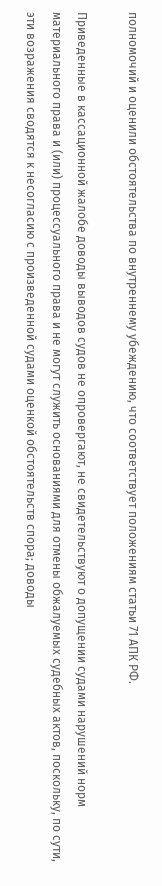полномочий и оценили обстоятельства по внутреннему убеждению, что соответствует положениям статьи 71 АПК РФ.

Приведенные в кассационной жалобе доводы выводов судов не опровергают, не свидетельствуют о допущении судами нарушений норм материального права и (или) процессуального права и не могут служить основаниями для отмены обжалуемых судебных актов, поскольку, по сути, эти возражения сводятся к несогласию с произведенной судами оценкой обстоятельств спора; доводы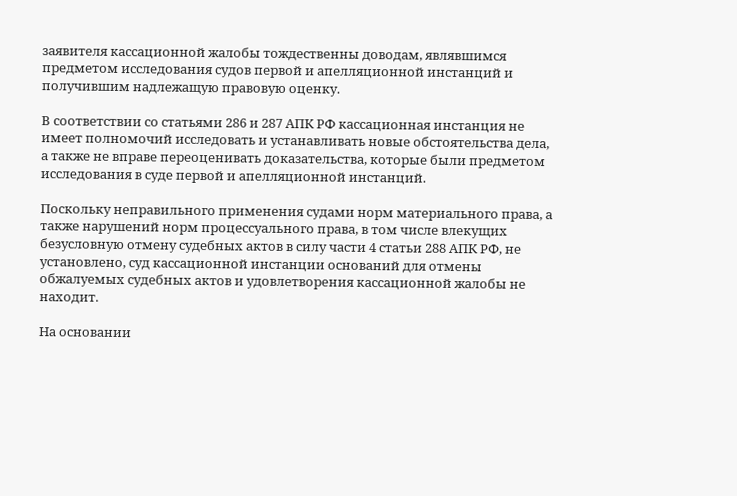заявителя кассационной жалобы тождественны доводам, являвшимся предметом исследования судов первой и апелляционной инстанций и получившим надлежащую правовую оценку.

В соответствии со статьями 286 и 287 АПК РФ кассационная инстанция не имеет полномочий исследовать и устанавливать новые обстоятельства дела, а также не вправе переоценивать доказательства, которые были предметом исследования в суде первой и апелляционной инстанций.

Поскольку неправильного применения судами норм материального права, а также нарушений норм процессуального права, в том числе влекущих безусловную отмену судебных актов в силу части 4 статьи 288 АПК РФ, не установлено, суд кассационной инстанции оснований для отмены обжалуемых судебных актов и удовлетворения кассационной жалобы не находит.

На основании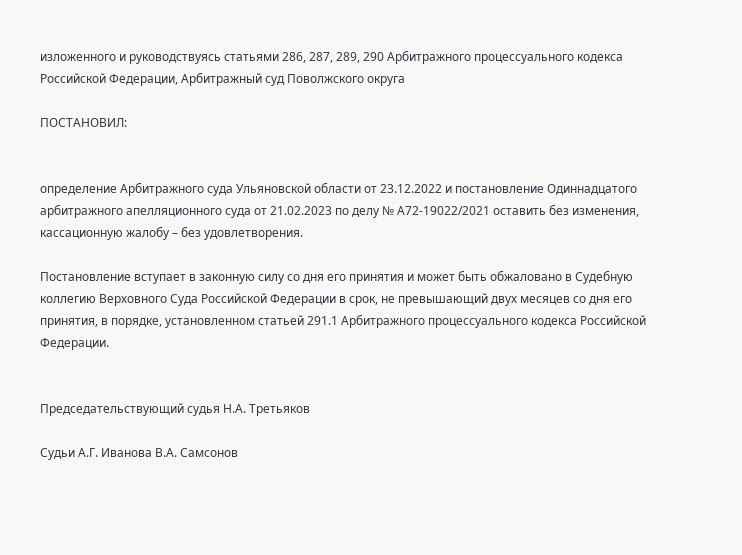изложенного и руководствуясь статьями 286, 287, 289, 290 Арбитражного процессуального кодекса Российской Федерации, Арбитражный суд Поволжского округа

ПОСТАНОВИЛ:


определение Арбитражного суда Ульяновской области от 23.12.2022 и постановление Одиннадцатого арбитражного апелляционного суда от 21.02.2023 по делу № А72-19022/2021 оставить без изменения, кассационную жалобу – без удовлетворения.

Постановление вступает в законную силу со дня его принятия и может быть обжаловано в Судебную коллегию Верховного Суда Российской Федерации в срок, не превышающий двух месяцев со дня его принятия, в порядке, установленном статьей 291.1 Арбитражного процессуального кодекса Российской Федерации.


Председательствующий судья Н.А. Третьяков

Судьи А.Г. Иванова В.А. Самсонов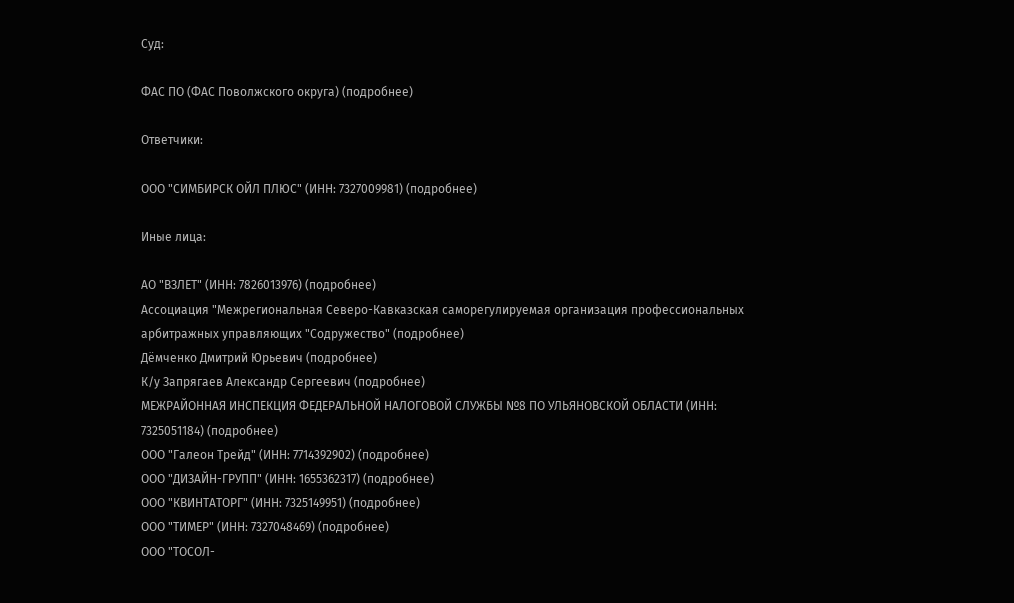Суд:

ФАС ПО (ФАС Поволжского округа) (подробнее)

Ответчики:

ООО "СИМБИРСК ОЙЛ ПЛЮС" (ИНН: 7327009981) (подробнее)

Иные лица:

АО "ВЗЛЕТ" (ИНН: 7826013976) (подробнее)
Ассоциация "Межрегиональная Северо-Кавказская саморегулируемая организация профессиональных арбитражных управляющих "Содружество" (подробнее)
Дёмченко Дмитрий Юрьевич (подробнее)
К/у Запрягаев Александр Сергеевич (подробнее)
МЕЖРАЙОННАЯ ИНСПЕКЦИЯ ФЕДЕРАЛЬНОЙ НАЛОГОВОЙ СЛУЖБЫ №8 ПО УЛЬЯНОВСКОЙ ОБЛАСТИ (ИНН: 7325051184) (подробнее)
ООО "Галеон Трейд" (ИНН: 7714392902) (подробнее)
ООО "ДИЗАЙН-ГРУПП" (ИНН: 1655362317) (подробнее)
ООО "КВИНТАТОРГ" (ИНН: 7325149951) (подробнее)
ООО "ТИМЕР" (ИНН: 7327048469) (подробнее)
ООО "ТОСОЛ-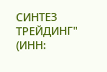СИНТЕЗ ТРЕЙДИНГ" (ИНН: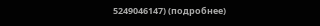5249046147) (подробнее)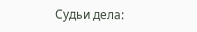Судьи дела: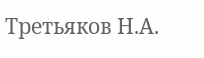Третьяков Н.А.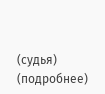(судья) (подробнее)